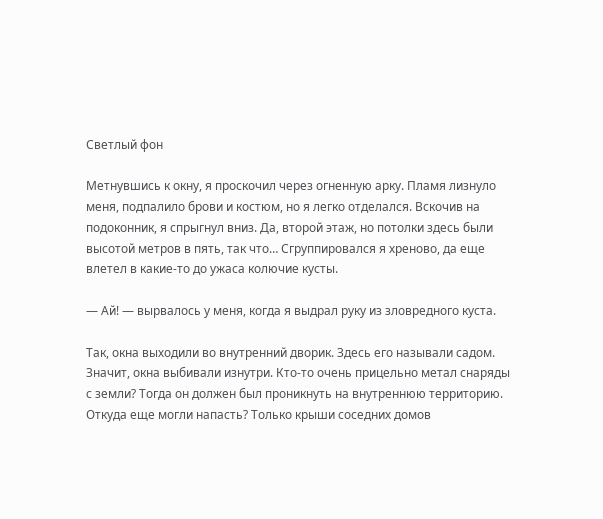Светлый фон

Метнувшись к окну, я проскочил через огненную арку. Пламя лизнуло меня, подпалило брови и костюм, но я легко отделался. Вскочив на подоконник, я спрыгнул вниз. Да, второй этаж, но потолки здесь были высотой метров в пять, так что… Сгруппировался я хреново, да еще влетел в какие-то до ужаса колючие кусты.

— Ай! — вырвалось у меня, когда я выдрал руку из зловредного куста.

Так, окна выходили во внутренний дворик. Здесь его называли садом. Значит, окна выбивали изнутри. Кто-то очень прицельно метал снаряды с земли? Тогда он должен был проникнуть на внутреннюю территорию. Откуда еще могли напасть? Только крыши соседних домов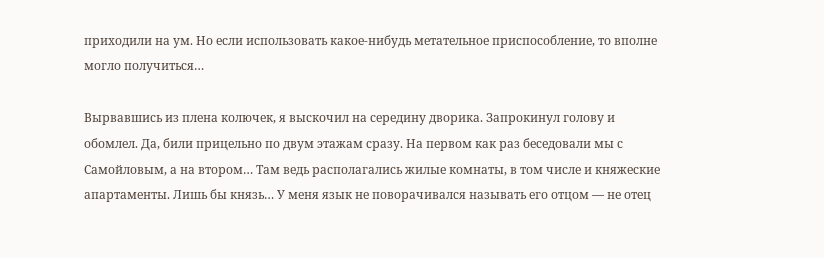приходили на ум. Но если использовать какое-нибудь метательное приспособление, то вполне могло получиться…

Вырвавшись из плена колючек, я выскочил на середину дворика. Запрокинул голову и обомлел. Да, били прицельно по двум этажам сразу. На первом как раз беседовали мы с Самойловым, а на втором… Там ведь располагались жилые комнаты, в том числе и княжеские апартаменты. Лишь бы князь… У меня язык не поворачивался называть его отцом — не отец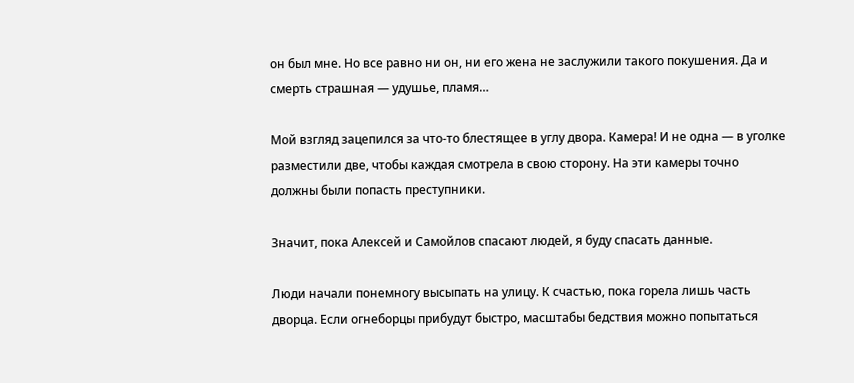он был мне. Но все равно ни он, ни его жена не заслужили такого покушения. Да и смерть страшная — удушье, пламя…

Мой взгляд зацепился за что-то блестящее в углу двора. Камера! И не одна — в уголке разместили две, чтобы каждая смотрела в свою сторону. На эти камеры точно должны были попасть преступники.

Значит, пока Алексей и Самойлов спасают людей, я буду спасать данные.

Люди начали понемногу высыпать на улицу. К счастью, пока горела лишь часть дворца. Если огнеборцы прибудут быстро, масштабы бедствия можно попытаться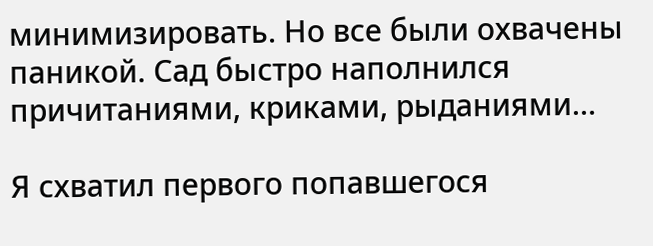минимизировать. Но все были охвачены паникой. Сад быстро наполнился причитаниями, криками, рыданиями…

Я схватил первого попавшегося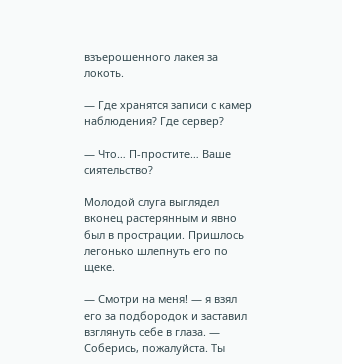взъерошенного лакея за локоть.

— Где хранятся записи с камер наблюдения? Где сервер?

— Что… П-простите… Ваше сиятельство?

Молодой слуга выглядел вконец растерянным и явно был в прострации. Пришлось легонько шлепнуть его по щеке.

— Смотри на меня! — я взял его за подбородок и заставил взглянуть себе в глаза. — Соберись, пожалуйста. Ты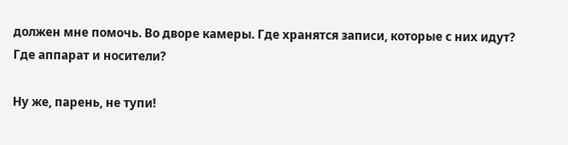должен мне помочь. Во дворе камеры. Где хранятся записи, которые с них идут? Где аппарат и носители?

Ну же, парень, не тупи!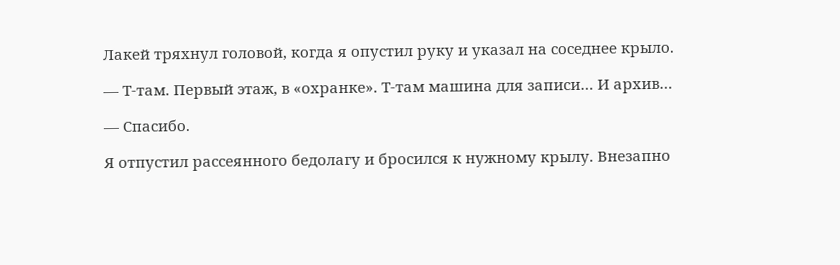Лакей тряхнул головой, когда я опустил руку и указал на соседнее крыло.

— Т-там. Первый этаж, в «охранке». Т-там машина для записи… И архив…

— Спасибо.

Я отпустил рассеянного бедолагу и бросился к нужному крылу. Внезапно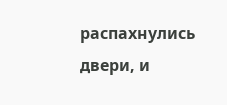распахнулись двери, и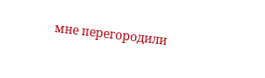мне перегородили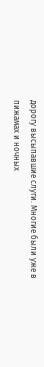дорогу высыпавшие слуги. Многие были уже в пижамах и ночных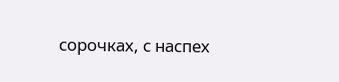сорочках, с наспех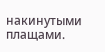накинутыми плащами.